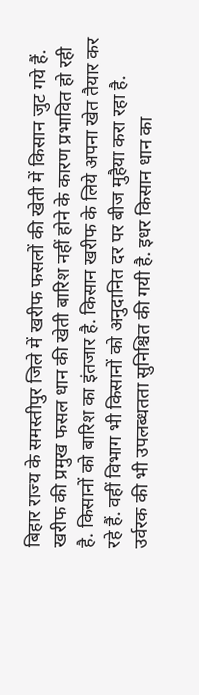बिहार राज्य के समस्तीपुर जिले में खरीफ फसलों की खेती में किसान जुट गये हैं. खरीफ की प्रमुख फसल धान की खेती बारिश नहीं होने के कारण प्रभावित हो रही है. किसानों को बारिश का इंतजार है. किसान खरीफ के लिये अपना खेत तैयार कर रहे हैं. वहीं विभाग भी किसानों को अनुदानित दर पर बीज मुहैया करा रहा है. उर्वरक की भी उपलब्धतता सुनिश्चित की गयी है. इधर किसान धान का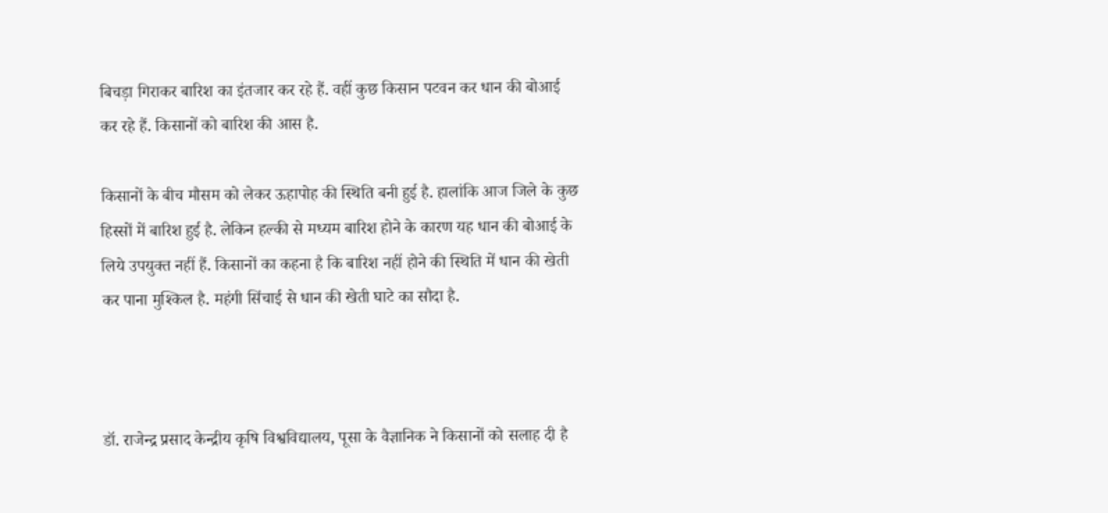बिचड़ा गिराकर बारिश का इंतजार कर रहे हैं. वहीं कुछ किसान पटवन कर धान की बोआई कर रहे हैं. किसानों को बारिश की आस है.

किसानों के बीच मौसम को लेकर ऊहापोह की स्थिति बनी हुई है. हालांकि आज जिले के कुछ हिस्सों में बारिश हुई है. लेकिन हल्की से मध्यम बारिश होने के कारण यह धान की बोआई के लिये उपयुक्त नहीं हैं. किसानों का कहना है कि बारिश नहीं होने की स्थिति में धान की खेती कर पाना मुश्किल है. महंगी सिंचाई से धान की खेती घाटे का सौदा है.



डॉ. राजेन्द्र प्रसाद केन्द्रीय कृषि विश्वविद्यालय, पूसा के वैज्ञानिक ने किसानों को सलाह दी है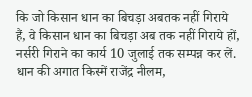कि जो किसान धान का बिचड़ा अबतक नहीं गिराये हैं, वे किसान धान का बिचड़ा अब तक नहीं गिराये हों, नर्सरी गिराने का कार्य 10 जुलाई तक सम्पन्न कर लें. धान की अगात किस्में राजेंद्र नीलम,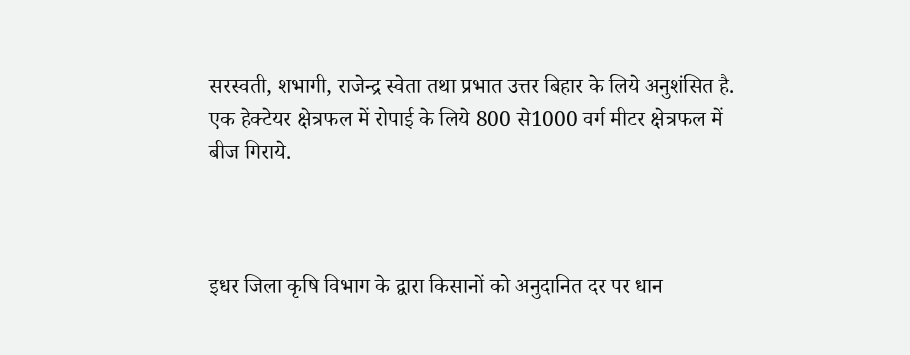सरस्वती, शभागी, राजेन्द्र स्वेता तथा प्रभात उत्तर बिहार के लिये अनुशंसित है. एक हेक्टेयर क्षेत्रफल में रोपाई के लिये 800 से1000 वर्ग मीटर क्षेत्रफल में बीज गिराये.



इधर जिला कृषि विभाग के द्वारा किसानों को अनुदानित दर पर धान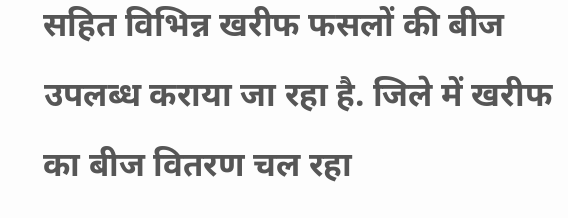सहित विभिन्न खरीफ फसलों की बीज उपलब्ध कराया जा रहा है. जिले में खरीफ का बीज वितरण चल रहा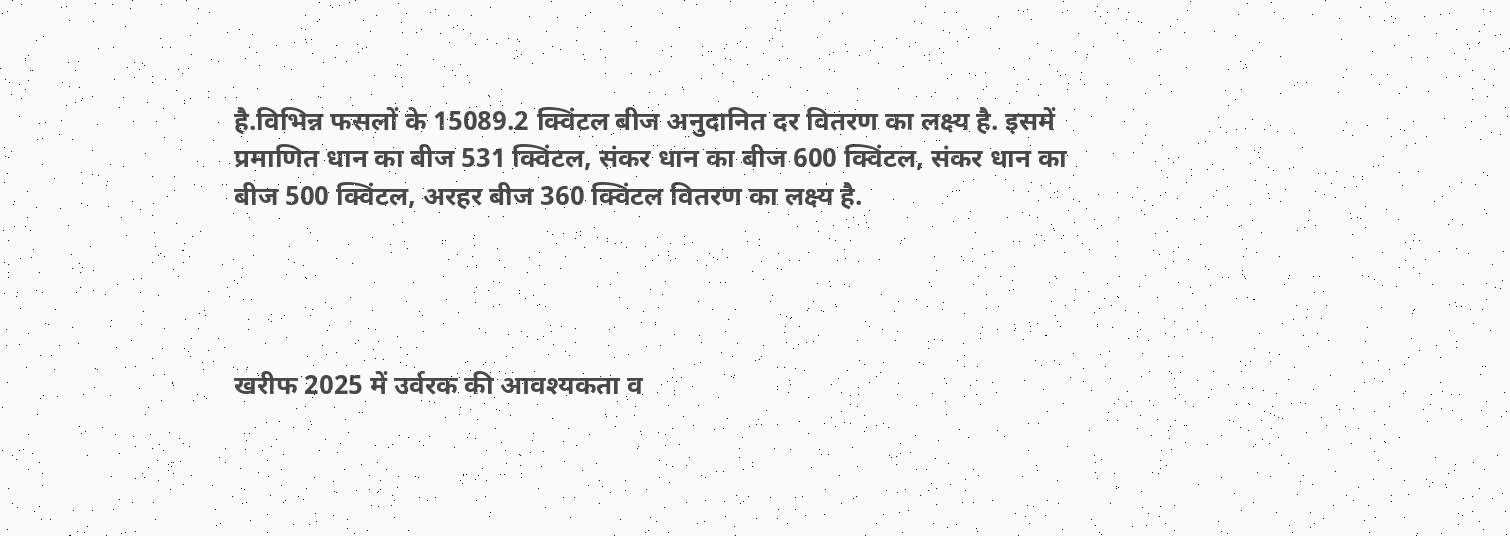है.विभिन्न फसलों के 15089.2 क्विंटल बीज अनुदानित दर वितरण का लक्ष्य है. इसमें प्रमाणित धान का बीज 531 क्विंटल, संकर धान का बीज 600 क्विंटल, संकर धान का बीज 500 क्विंटल, अरहर बीज 360 क्विंटल वितरण का लक्ष्य है.




खरीफ 2025 में उर्वरक की आवश्यकता व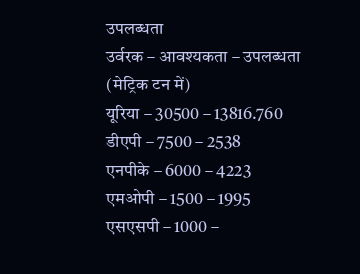उपलब्धता
उर्वरक – आवश्यकता – उपलब्धता (मेट्रिक टन में)
यूरिया – 30500 – 13816.760
डीएपी – 7500 – 2538
एनपीके – 6000 – 4223
एमओपी – 1500 – 1995
एसएसपी – 1000 –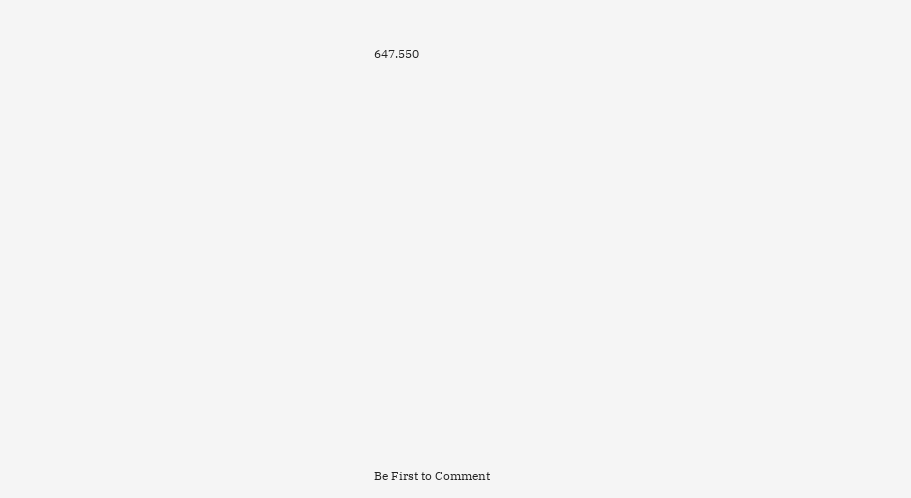647.550































Be First to Comment